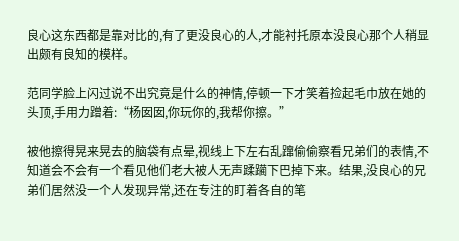良心这东西都是靠对比的,有了更没良心的人,才能衬托原本没良心那个人稍显出颇有良知的模样。

范同学脸上闪过说不出究竟是什么的神情,停顿一下才笑着捡起毛巾放在她的头顶,手用力蹭着:“杨囡囡,你玩你的,我帮你擦。”

被他擦得晃来晃去的脑袋有点晕,视线上下左右乱蹿偷偷察看兄弟们的表情,不知道会不会有一个看见他们老大被人无声蹂躏下巴掉下来。结果,没良心的兄弟们居然没一个人发现异常,还在专注的盯着各自的笔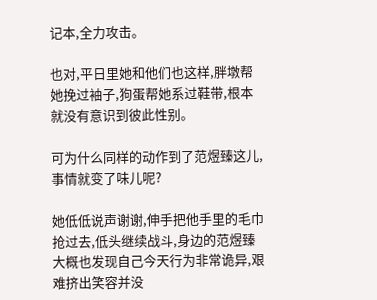记本,全力攻击。

也对,平日里她和他们也这样,胖墩帮她挽过袖子,狗蛋帮她系过鞋带,根本就没有意识到彼此性别。

可为什么同样的动作到了范煜臻这儿,事情就变了味儿呢?

她低低说声谢谢,伸手把他手里的毛巾抢过去,低头继续战斗,身边的范煜臻大概也发现自己今天行为非常诡异,艰难挤出笑容并没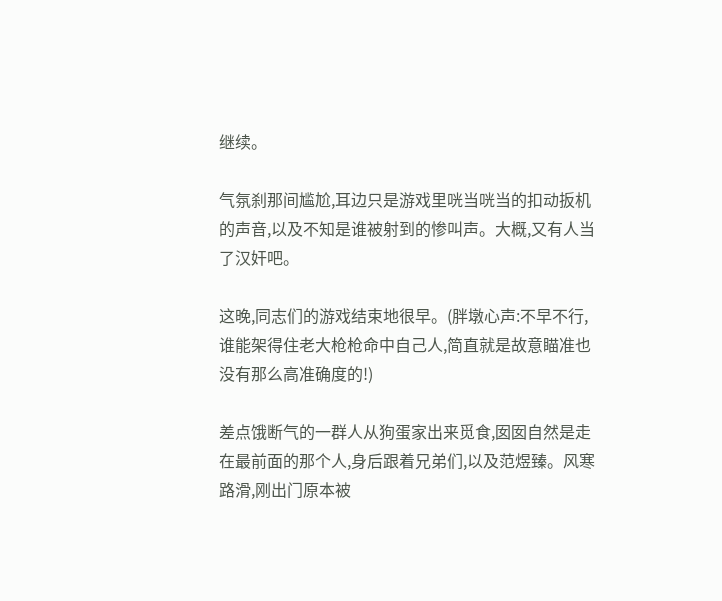继续。

气氛刹那间尴尬,耳边只是游戏里咣当咣当的扣动扳机的声音,以及不知是谁被射到的惨叫声。大概,又有人当了汉奸吧。

这晚,同志们的游戏结束地很早。(胖墩心声:不早不行,谁能架得住老大枪枪命中自己人,简直就是故意瞄准也没有那么高准确度的!)

差点饿断气的一群人从狗蛋家出来觅食,囡囡自然是走在最前面的那个人,身后跟着兄弟们,以及范煜臻。风寒路滑,刚出门原本被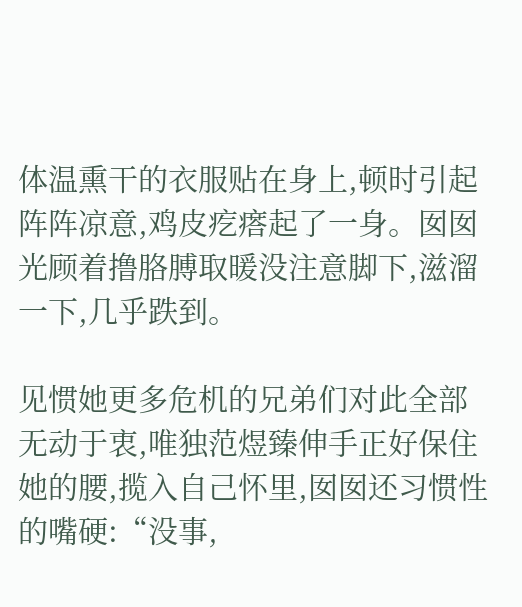体温熏干的衣服贴在身上,顿时引起阵阵凉意,鸡皮疙瘩起了一身。囡囡光顾着撸胳膊取暖没注意脚下,滋溜一下,几乎跌到。

见惯她更多危机的兄弟们对此全部无动于衷,唯独范煜臻伸手正好保住她的腰,揽入自己怀里,囡囡还习惯性的嘴硬:“没事,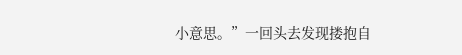小意思。”一回头去发现搂抱自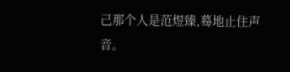己那个人是范煜臻,蓦地止住声音。